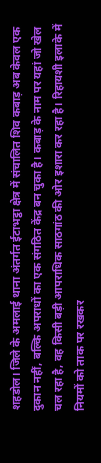शहडोल। जिले के अमलाई थाना अंतर्गत ईटाभट्ठा क्षेत्र में संचालित शिव कबाड़ अब केवल एक दुकान नहीं, बल्कि अपराधों का एक संगठित केंद्र बन चुका है। कबाड़ के नाम पर यहां जो खेल चल रहा है, वह किसी बड़ी आपराधिक साठगांठ की ओर इशारा कर रहा है। रिहायशी इलाके में नियमों को ताक पर रखकर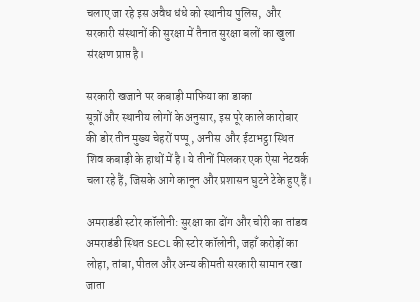चलाए जा रहे इस अवैध धंधे को स्थानीय पुलिस,  और सरकारी संस्थानों की सुरक्षा में तैनात सुरक्षा बलों का खुला संरक्षण प्राप्त है।

सरकारी खजाने पर कबाड़ी माफिया का डाका
सूत्रों और स्थानीय लोगों के अनुसार, इस पूरे काले कारोबार की डोर तीन मुख्य चेहरों पप्पू , अनीस  और ईटाभट्ठा स्थित शिव कबाड़ी के हाथों में है। ये तीनों मिलकर एक ऐसा नेटवर्क चला रहे हैं, जिसके आगे कानून और प्रशासन घुटने टेके हुए हैं।

अमराडंडी स्टोर कॉलोनी: सुरक्षा का ढोंग और चोरी का तांडव
अमराडंडी स्थित SECL की स्टोर कॉलोनी, जहाँ करोड़ों का लोहा, तांबा, पीतल और अन्य कीमती सरकारी सामान रखा जाता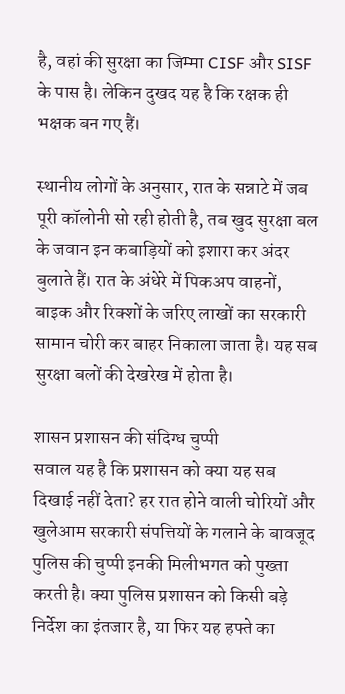है, वहां की सुरक्षा का जिम्मा CISF और SISF के पास है। लेकिन दुखद यह है कि रक्षक ही भक्षक बन गए हैं।

स्थानीय लोगों के अनुसार, रात के सन्नाटे में जब पूरी कॉलोनी सो रही होती है, तब खुद सुरक्षा बल के जवान इन कबाड़ियों को इशारा कर अंदर बुलाते हैं। रात के अंधेरे में पिकअप वाहनों, बाइक और रिक्शों के जरिए लाखों का सरकारी सामान चोरी कर बाहर निकाला जाता है। यह सब सुरक्षा बलों की देखरेख में होता है।

शासन प्रशासन की संदिग्ध चुप्पी
सवाल यह है कि प्रशासन को क्या यह सब दिखाई नहीं देता? हर रात होने वाली चोरियों और खुलेआम सरकारी संपत्तियों के गलाने के बावजूद पुलिस की चुप्पी इनकी मिलीभगत को पुख्ता करती है। क्या पुलिस प्रशासन को किसी बड़े निर्देश का इंतजार है, या फिर यह हफ्ते का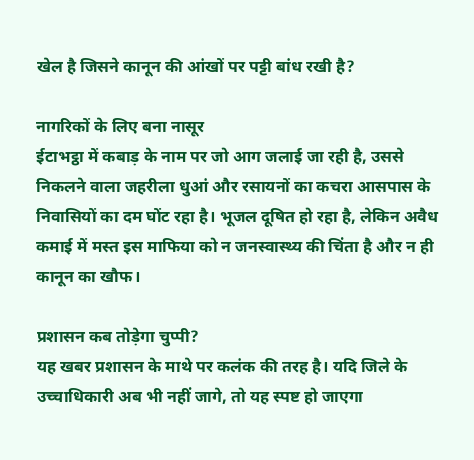खेल है जिसने कानून की आंखों पर पट्टी बांध रखी है?

नागरिकों के लिए बना नासूर
ईटाभट्ठा में कबाड़ के नाम पर जो आग जलाई जा रही है, उससे निकलने वाला जहरीला धुआं और रसायनों का कचरा आसपास के निवासियों का दम घोंट रहा है। भूजल दूषित हो रहा है, लेकिन अवैध कमाई में मस्त इस माफिया को न जनस्वास्थ्य की चिंता है और न ही कानून का खौफ।

प्रशासन कब तोड़ेगा चुप्पी?
यह खबर प्रशासन के माथे पर कलंक की तरह है। यदि जिले के उच्चाधिकारी अब भी नहीं जागे, तो यह स्पष्ट हो जाएगा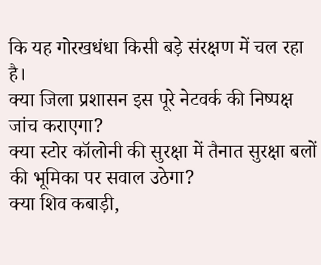कि यह गोरखधंधा किसी बड़े संरक्षण में चल रहा है।
क्या जिला प्रशासन इस पूरे नेटवर्क की निष्पक्ष जांच कराएगा?
क्या स्टोर कॉलोनी की सुरक्षा में तैनात सुरक्षा बलों की भूमिका पर सवाल उठेगा?
क्या शिव कबाड़ी,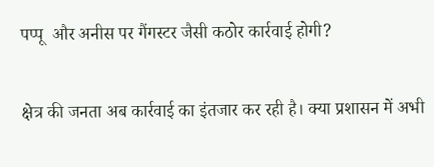पप्पू  और अनीस पर गैंगस्टर जैसी कठोर कार्रवाई होगी?

क्षेत्र की जनता अब कार्रवाई का इंतजार कर रही है। क्या प्रशासन में अभी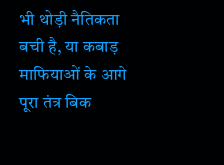भी थोड़ी नैतिकता बची है, या कबाड़ माफियाओं के आगे पूरा तंत्र बिक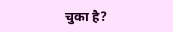चुका है?